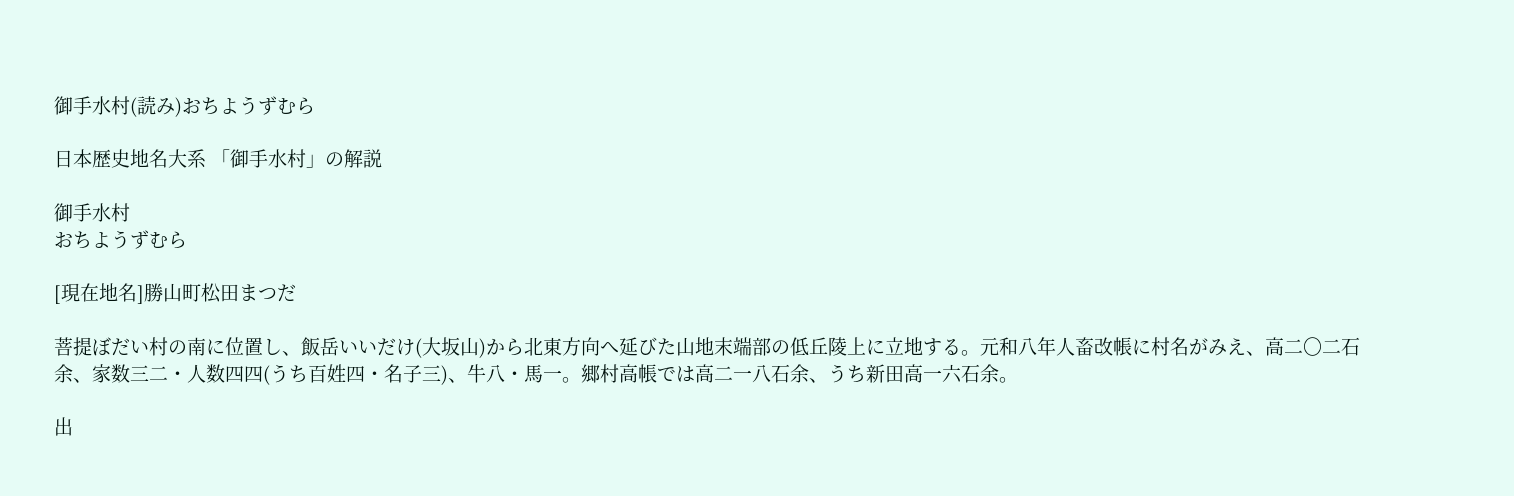御手水村(読み)おちようずむら

日本歴史地名大系 「御手水村」の解説

御手水村
おちようずむら

[現在地名]勝山町松田まつだ

菩提ぼだい村の南に位置し、飯岳いいだけ(大坂山)から北東方向へ延びた山地末端部の低丘陵上に立地する。元和八年人畜改帳に村名がみえ、高二〇二石余、家数三二・人数四四(うち百姓四・名子三)、牛八・馬一。郷村高帳では高二一八石余、うち新田高一六石余。

出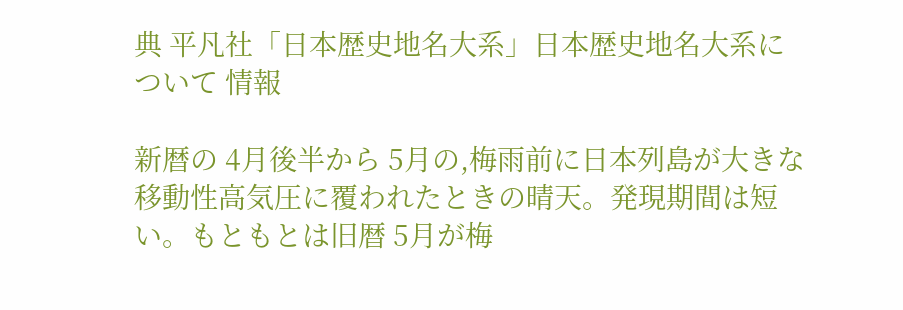典 平凡社「日本歴史地名大系」日本歴史地名大系について 情報

新暦の 4月後半から 5月の,梅雨前に日本列島が大きな移動性高気圧に覆われたときの晴天。発現期間は短い。もともとは旧暦 5月が梅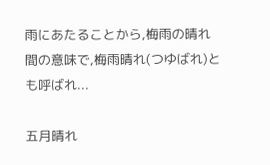雨にあたることから,梅雨の晴れ間の意味で,梅雨晴れ(つゆばれ)とも呼ばれ...

五月晴れ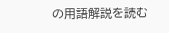の用語解説を読む